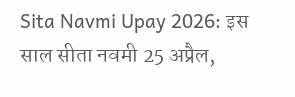Sita Navmi Upay 2026: इस साल सीता नवमी 25 अप्रैल,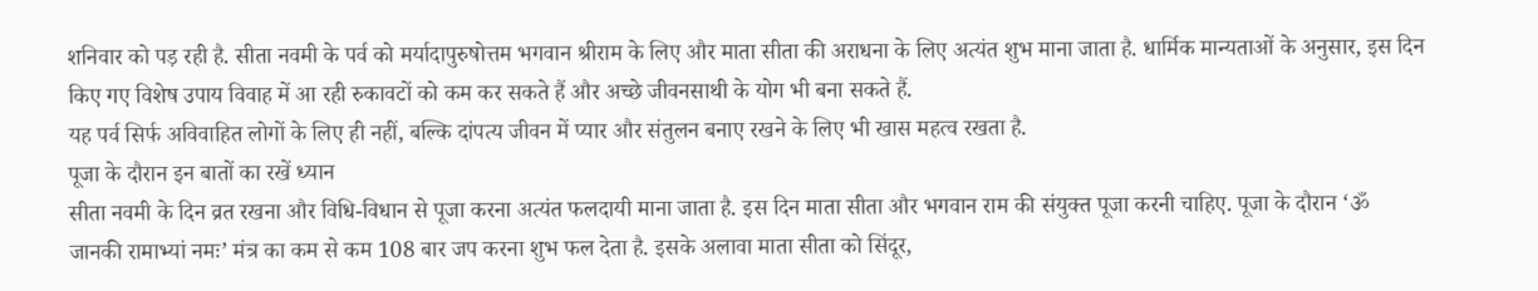शनिवार को पड़ रही है. सीता नवमी के पर्व को मर्यादापुरुषोत्तम भगवान श्रीराम के लिए और माता सीता की अराधना के लिए अत्यंत शुभ माना जाता है. धार्मिक मान्यताओं के अनुसार, इस दिन किए गए विशेष उपाय विवाह में आ रही रुकावटों को कम कर सकते हैं और अच्छे जीवनसाथी के योग भी बना सकते हैं.
यह पर्व सिर्फ अविवाहित लोगों के लिए ही नहीं, बल्कि दांपत्य जीवन में प्यार और संतुलन बनाए रखने के लिए भी खास महत्व रखता है.
पूजा के दौरान इन बातों का रखें ध्यान
सीता नवमी के दिन व्रत रखना और विधि-विधान से पूजा करना अत्यंत फलदायी माना जाता है. इस दिन माता सीता और भगवान राम की संयुक्त पूजा करनी चाहिए. पूजा के दौरान ‘ॐ जानकी रामाभ्यां नमः’ मंत्र का कम से कम 108 बार जप करना शुभ फल देता है. इसके अलावा माता सीता को सिंदूर,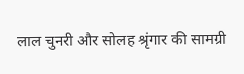लाल चुनरी और सोलह श्रृंगार की सामग्री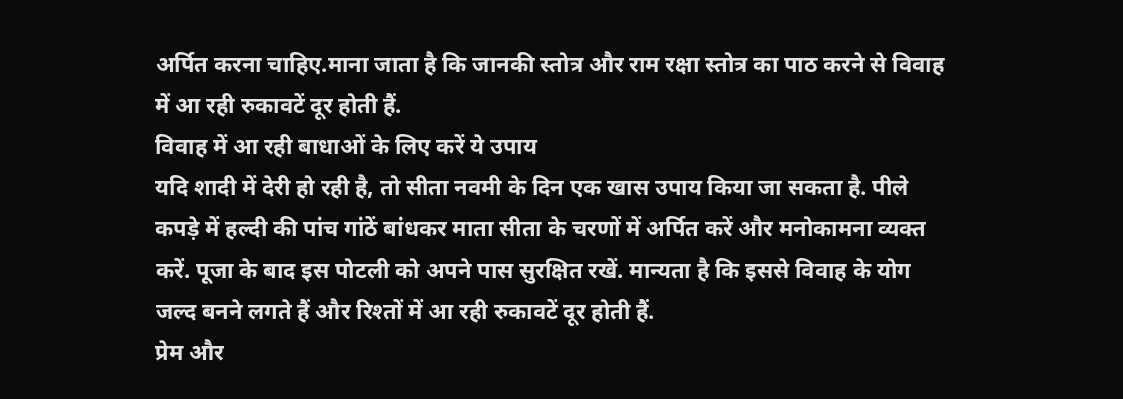अर्पित करना चाहिए.माना जाता है कि जानकी स्तोत्र और राम रक्षा स्तोत्र का पाठ करने से विवाह में आ रही रुकावटें दूर होती हैं.
विवाह में आ रही बाधाओं के लिए करें ये उपाय
यदि शादी में देरी हो रही है, तो सीता नवमी के दिन एक खास उपाय किया जा सकता है. पीले कपड़े में हल्दी की पांच गांठें बांधकर माता सीता के चरणों में अर्पित करें और मनोकामना व्यक्त करें. पूजा के बाद इस पोटली को अपने पास सुरक्षित रखें. मान्यता है कि इससे विवाह के योग जल्द बनने लगते हैं और रिश्तों में आ रही रुकावटें दूर होती हैं.
प्रेम और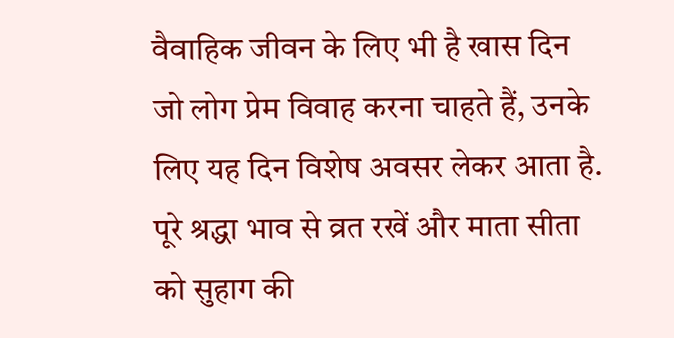वैवाहिक जीवन के लिए भी है खास दिन
जो लोग प्रेम विवाह करना चाहते हैं, उनके लिए यह दिन विशेष अवसर लेकर आता है. पूरे श्रद्धा भाव से व्रत रखें और माता सीता को सुहाग की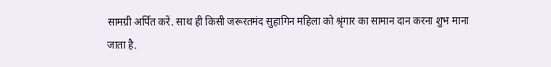सामग्री अर्पित करें. साथ ही किसी जरूरतमंद सुहागिन महिला को श्रृंगार का सामान दान करना शुभ माना जाता है.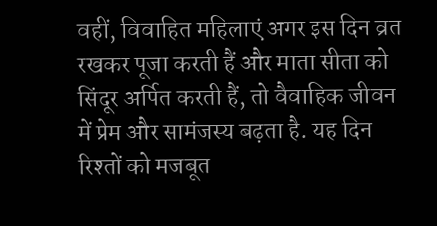वहीं, विवाहित महिलाएं अगर इस दिन व्रत रखकर पूजा करती हैं और माता सीता को सिंदूर अर्पित करती हैं, तो वैवाहिक जीवन में प्रेम और सामंजस्य बढ़ता है. यह दिन रिश्तों को मजबूत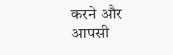करने और आपसी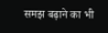समझ बढ़ाने का भी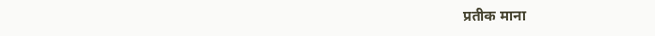प्रतीक माना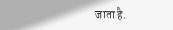जाता है.